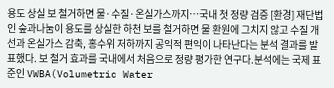용도 상실 보 철거하면 물·수질·온실가스까지…국내 첫 정량 검증 [환경] 재단법인 숲과나눔이 용도를 상실한 하천 보를 철거하면 물 환원에 그치지 않고 수질 개선과 온실가스 감축, 홍수위 저하까지 공익적 편익이 나타난다는 분석 결과를 발표했다. 보 철거 효과를 국내에서 처음으로 정량 평가한 연구다.분석에는 국제 표준인 VWBA(Volumetric Water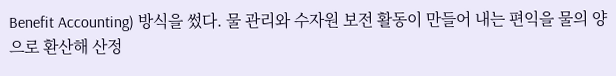Benefit Accounting) 방식을 썼다. 물 관리와 수자원 보전 활동이 만들어 내는 편익을 물의 양으로 환산해 산정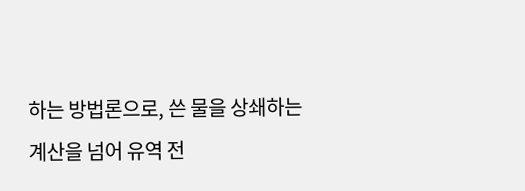하는 방법론으로, 쓴 물을 상쇄하는 계산을 넘어 유역 전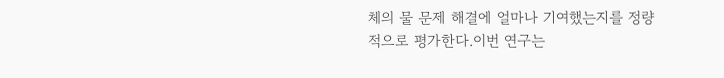체의 물 문제 해결에 얼마나 기여했는지를 정량적으로 평가한다.이번 연구는